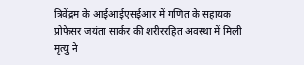त्रिवेंद्रम के आईआईएसईआर में गणित के सहायक प्रोफेसर जयंता सार्कर की शरीररहित अवस्था में मिली मृत्यु ने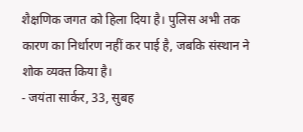शैक्षणिक जगत को हिला दिया है। पुलिस अभी तक कारण का निर्धारण नहीं कर पाई है, जबकि संस्थान ने शोक व्यक्त किया है।
- जयंता सार्कर, 33, सुबह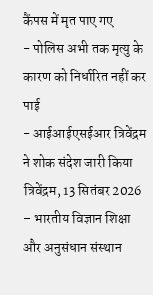कैंपस में मृत पाए गए
- पोलिस अभी तक मृत्यु के कारण को निर्धारित नहीं कर पाई
- आईआईएसईआर त्रिवेंद्रम ने शोक संदेश जारी किया
त्रिवेंद्रम, 13 सितंबर 2026 – भारतीय विज्ञान शिक्षा और अनुसंधान संस्थान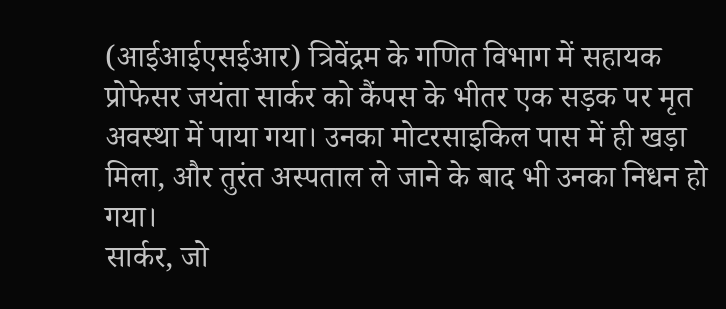(आईआईएसईआर) त्रिवेंद्रम के गणित विभाग में सहायक प्रोफेसर जयंता सार्कर को कैंपस के भीतर एक सड़क पर मृत अवस्था में पाया गया। उनका मोटरसाइकिल पास में ही खड़ा मिला, और तुरंत अस्पताल ले जाने के बाद भी उनका निधन हो गया।
सार्कर, जो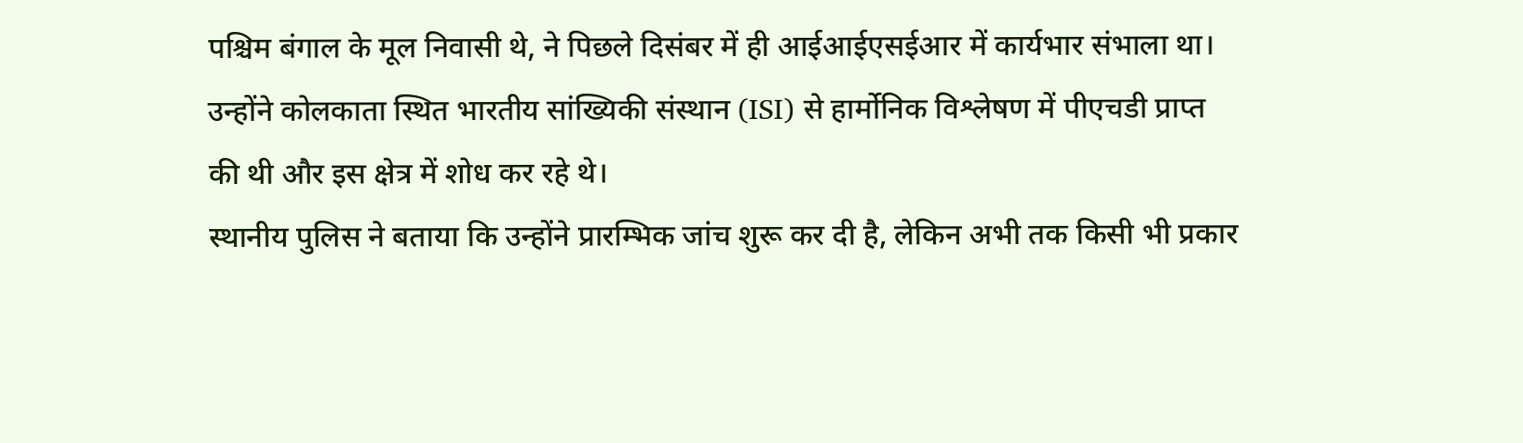पश्चिम बंगाल के मूल निवासी थे, ने पिछले दिसंबर में ही आईआईएसईआर में कार्यभार संभाला था। उन्होंने कोलकाता स्थित भारतीय सांख्यिकी संस्थान (ISI) से हार्मोनिक विश्लेषण में पीएचडी प्राप्त की थी और इस क्षेत्र में शोध कर रहे थे।
स्थानीय पुलिस ने बताया कि उन्होंने प्रारम्भिक जांच शुरू कर दी है, लेकिन अभी तक किसी भी प्रकार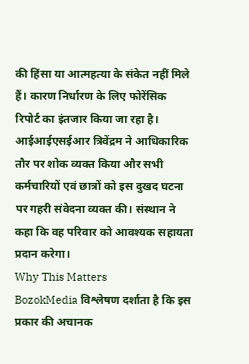की हिंसा या आत्महत्या के संकेत नहीं मिले हैं। कारण निर्धारण के लिए फोरेंसिक रिपोर्ट का इंतजार किया जा रहा है।
आईआईएसईआर त्रिवेंद्रम ने आधिकारिक तौर पर शोक व्यक्त किया और सभी कर्मचारियों एवं छात्रों को इस दुखद घटना पर गहरी संवेदना व्यक्त की। संस्थान ने कहा कि वह परिवार को आवश्यक सहायता प्रदान करेगा।
Why This Matters
BozokMedia विश्लेषण दर्शाता है कि इस प्रकार की अचानक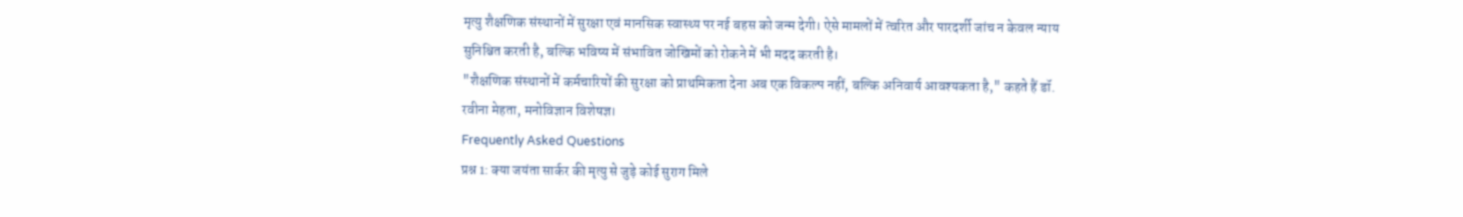मृत्यु शैक्षणिक संस्थानों में सुरक्षा एवं मानसिक स्वास्थ्य पर नई बहस को जन्म देगी। ऐसे मामलों में त्वरित और पारदर्शी जांच न केवल न्याय सुनिश्चित करती है, बल्कि भविष्य में संभावित जोखिमों को रोकने में भी मदद करती है।
"शैक्षणिक संस्थानों में कर्मचारियों की सुरक्षा को प्राथमिकता देना अब एक विकल्प नहीं, बल्कि अनिवार्य आवश्यकता है," कहते हैं डॉ. रवीना मेहता, मनोविज्ञान विशेषज्ञ।
Frequently Asked Questions
प्रश्न 1: क्या जयंता सार्कर की मृत्यु से जुड़े कोई सुराग मिले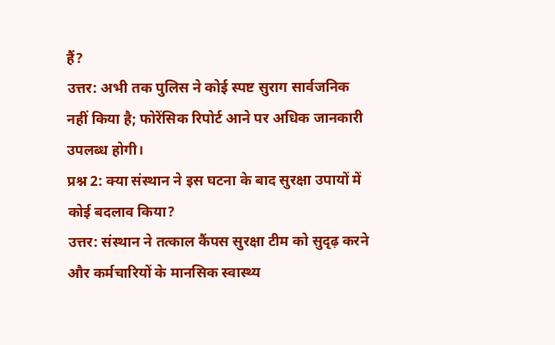हैं?
उत्तर: अभी तक पुलिस ने कोई स्पष्ट सुराग सार्वजनिक नहीं किया है; फोरेंसिक रिपोर्ट आने पर अधिक जानकारी उपलब्ध होगी।
प्रश्न 2: क्या संस्थान ने इस घटना के बाद सुरक्षा उपायों में कोई बदलाव किया?
उत्तर: संस्थान ने तत्काल कैंपस सुरक्षा टीम को सुदृढ़ करने और कर्मचारियों के मानसिक स्वास्थ्य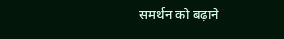समर्थन को बढ़ाने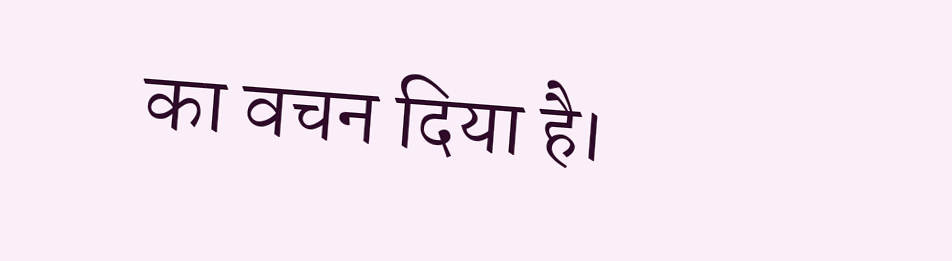का वचन दिया है।